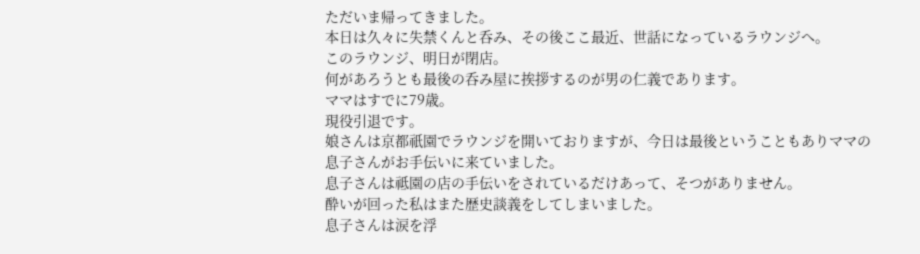ただいま帰ってきました。
本日は久々に失禁くんと呑み、その後ここ最近、世話になっているラウンジへ。
このラウンジ、明日が閉店。
何があろうとも最後の呑み屋に挨拶するのが男の仁義であります。
ママはすでに79歳。
現役引退です。
娘さんは京都祇園でラウンジを開いておりますが、今日は最後ということもありママの息子さんがお手伝いに来ていました。
息子さんは祗園の店の手伝いをされているだけあって、そつがありません。
酔いが回った私はまた歴史談義をしてしまいました。
息子さんは涙を浮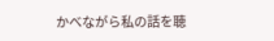かべながら私の話を聴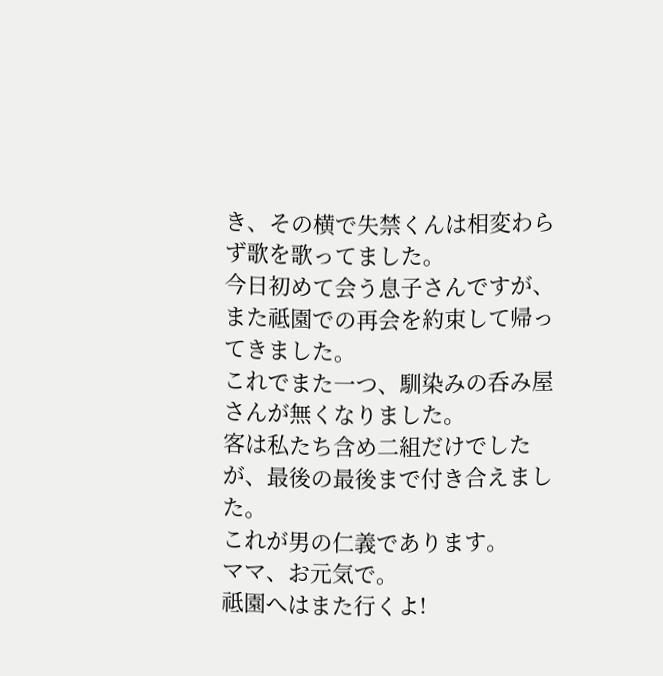き、その横で失禁くんは相変わらず歌を歌ってました。
今日初めて会う息子さんですが、また祗園での再会を約束して帰ってきました。
これでまた一つ、馴染みの呑み屋さんが無くなりました。
客は私たち含め二組だけでしたが、最後の最後まで付き合えました。
これが男の仁義であります。
ママ、お元気で。
祗園へはまた行くよ!